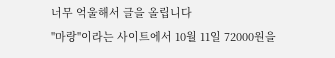너무 억울해서 글을 올립니다
"마랑"이라는 사이트에서 10월 11일 72000원을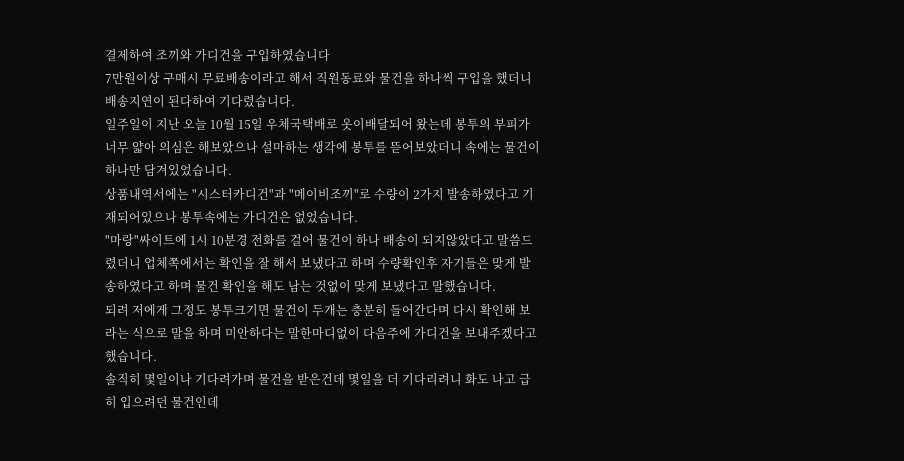결제하여 조끼와 가디건을 구입하였습니다
7만원이상 구매시 무료배송이라고 해서 직원동료와 물건을 하나씩 구입을 했더니 배송지연이 된다하여 기다렸습니다.
일주일이 지난 오늘 10월 15일 우체국택배로 옷이배달되어 왔는데 봉투의 부피가 너무 얇아 의심은 해보았으나 설마하는 생각에 봉투를 뜯어보았더니 속에는 물건이 하나만 담겨있었습니다.
상품내역서에는 "시스터카디건"과 "메이비조끼"로 수량이 2가지 발송하였다고 기재되어있으나 봉투속에는 가디건은 없었습니다.
"마랑"싸이트에 1시 10분경 전화를 걸어 물건이 하나 배송이 되지않았다고 말씀드렸더니 업체쪽에서는 확인을 잘 해서 보냈다고 하며 수량확인후 자기들은 맞게 발송하였다고 하며 물건 확인을 해도 남는 것없이 맞게 보냈다고 말했습니다.
되려 저에게 그정도 봉투크기면 물건이 두개는 충분히 들어간다며 다시 확인해 보라는 식으로 말을 하며 미안하다는 말한마디없이 다음주에 가디건을 보내주겠다고 했습니다.
솔직히 몇일이나 기다려가며 물건을 받은건데 몇일을 더 기다리려니 화도 나고 급히 입으려던 물건인데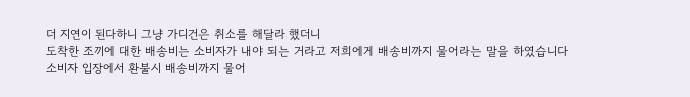더 지연이 된다하니 그냥 가디건은 취소를 해달라 했더니
도착한 조끼에 대한 배송비는 소비자가 내야 되는 거라고 저희에게 배송비까지 물어라는 말을 하였습니다
소비자 입장에서 환불시 배송비까지 물어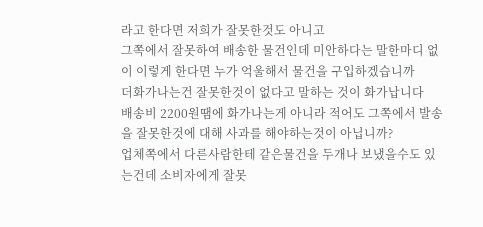라고 한다면 저희가 잘못한것도 아니고
그쪽에서 잘못하여 배송한 물건인데 미안하다는 말한마디 없이 이렇게 한다면 누가 억울해서 물건을 구입하겠습니까
더화가나는건 잘못한것이 없다고 말하는 것이 화가납니다
배송비 2200원땜에 화가나는게 아니라 적어도 그쪽에서 발송을 잘못한것에 대해 사과를 해야하는것이 아닙니까?
업체쪽에서 다른사람한테 같은물건을 두개나 보냈을수도 있는건데 소비자에게 잘못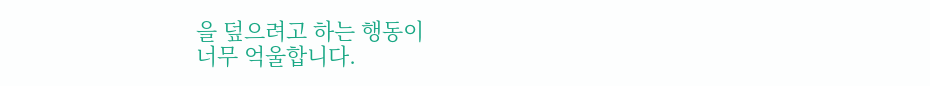을 덮으려고 하는 행동이
너무 억울합니다.